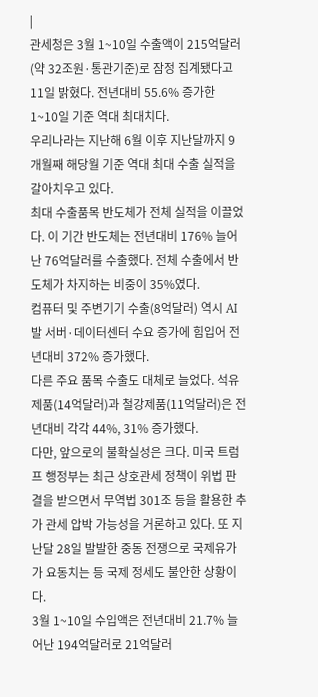|
관세청은 3월 1~10일 수출액이 215억달러(약 32조원·통관기준)로 잠정 집계됐다고 11일 밝혔다. 전년대비 55.6% 증가한 1~10일 기준 역대 최대치다.
우리나라는 지난해 6월 이후 지난달까지 9개월째 해당월 기준 역대 최대 수출 실적을 갈아치우고 있다.
최대 수출품목 반도체가 전체 실적을 이끌었다. 이 기간 반도체는 전년대비 176% 늘어난 76억달러를 수출했다. 전체 수출에서 반도체가 차지하는 비중이 35%였다.
컴퓨터 및 주변기기 수출(8억달러) 역시 AI발 서버·데이터센터 수요 증가에 힘입어 전년대비 372% 증가했다.
다른 주요 품목 수출도 대체로 늘었다. 석유제품(14억달러)과 철강제품(11억달러)은 전년대비 각각 44%, 31% 증가했다.
다만, 앞으로의 불확실성은 크다. 미국 트럼프 행정부는 최근 상호관세 정책이 위법 판결을 받으면서 무역법 301조 등을 활용한 추가 관세 압박 가능성을 거론하고 있다. 또 지난달 28일 발발한 중동 전쟁으로 국제유가가 요동치는 등 국제 정세도 불안한 상황이다.
3월 1~10일 수입액은 전년대비 21.7% 늘어난 194억달러로 21억달러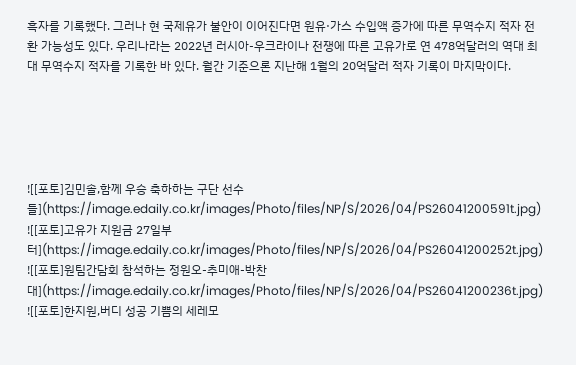흑자를 기록했다. 그러나 현 국제유가 불안이 이어진다면 원유·가스 수입액 증가에 따른 무역수지 적자 전환 가능성도 있다. 우리나라는 2022년 러시아-우크라이나 전쟁에 따른 고유가로 연 478억달러의 역대 최대 무역수지 적자를 기록한 바 있다. 월간 기준으론 지난해 1월의 20억달러 적자 기록이 마지막이다.





![[포토]김민솔,함께 우승 축하하는 구단 선수들](https://image.edaily.co.kr/images/Photo/files/NP/S/2026/04/PS26041200591t.jpg)
![[포토]고유가 지원금 27일부터](https://image.edaily.co.kr/images/Photo/files/NP/S/2026/04/PS26041200252t.jpg)
![[포토]원팀간담회 참석하는 정원오-추미애-박찬대](https://image.edaily.co.kr/images/Photo/files/NP/S/2026/04/PS26041200236t.jpg)
![[포토]한지원,버디 성공 기쁨의 세레모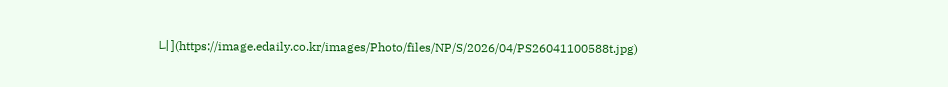니](https://image.edaily.co.kr/images/Photo/files/NP/S/2026/04/PS26041100588t.jpg)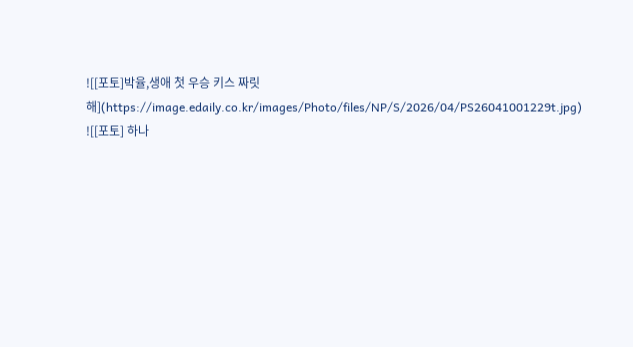![[포토]박율,생애 첫 우승 키스 짜릿해](https://image.edaily.co.kr/images/Photo/files/NP/S/2026/04/PS26041001229t.jpg)
![[포토] 하나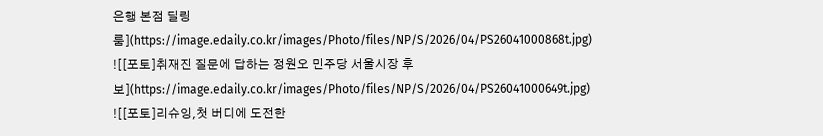은행 본점 딜링룸](https://image.edaily.co.kr/images/Photo/files/NP/S/2026/04/PS26041000868t.jpg)
![[포토]취재진 질문에 답하는 정원오 민주당 서울시장 후보](https://image.edaily.co.kr/images/Photo/files/NP/S/2026/04/PS26041000649t.jpg)
![[포토]리슈잉,첫 버디에 도전한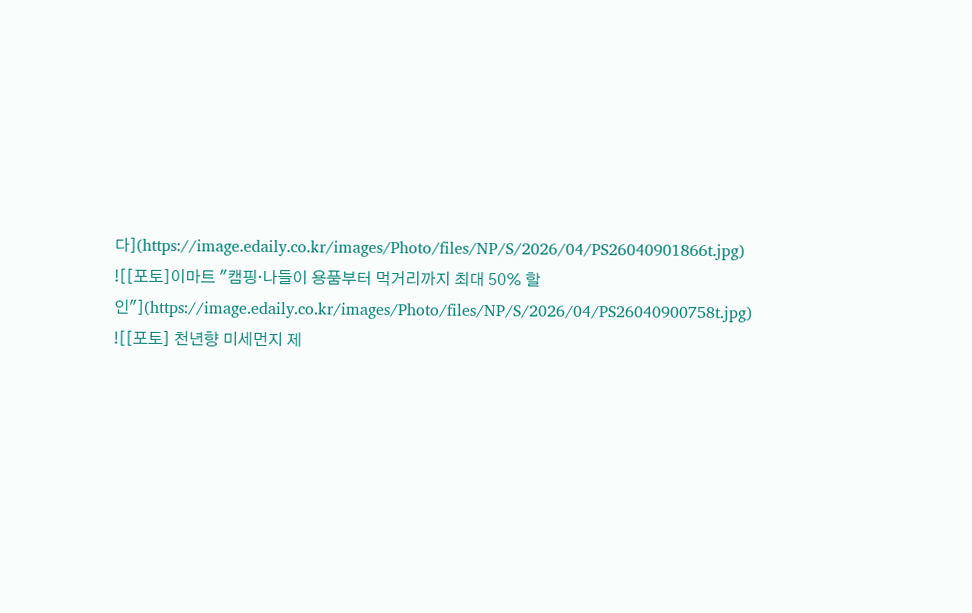다](https://image.edaily.co.kr/images/Photo/files/NP/S/2026/04/PS26040901866t.jpg)
![[포토]이마트 "캠핑·나들이 용품부터 먹거리까지 최대 50% 할인"](https://image.edaily.co.kr/images/Photo/files/NP/S/2026/04/PS26040900758t.jpg)
![[포토] 천년향 미세먼지 제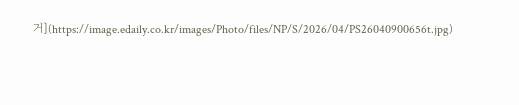거](https://image.edaily.co.kr/images/Photo/files/NP/S/2026/04/PS26040900656t.jpg)